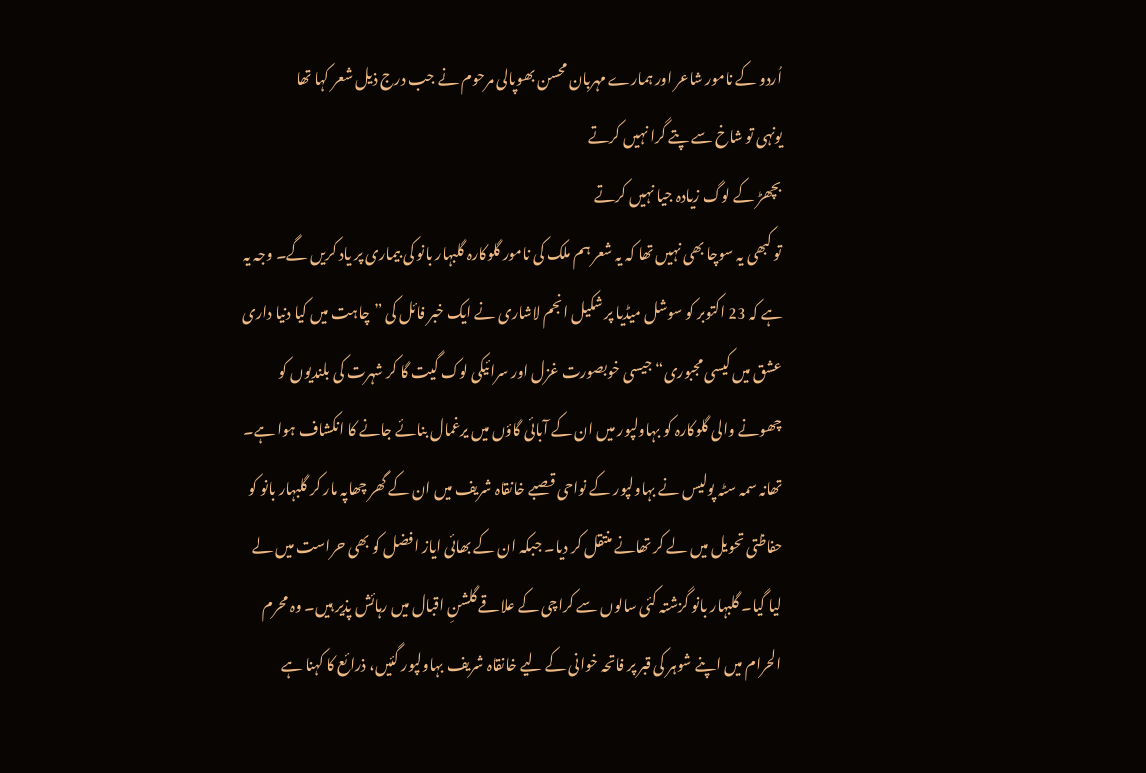اُردو کے نامور شاعر اور ہمارے مہربان محسن بھوپالی مرحوم نے جب درج ذیل شعر کہا تھا
یونہی تو شاخ سے پتے گرا نہیں کرتے
بچھڑ کے لوگ زیادہ جیا نہیں کرتے
تو کبھی یہ سوچا بھی نہیں تھا کہ یہ شعر ہم ملک کی نامور گلوکارہ گلبہار بانو کی بیماری پر یاد کریں گے۔ وجہ یہ ہے کہ 23 اکتوبر کو سوشل میڈیا پر شکیل انجم لاشاری نے ایک خبر فائل کی ”چاہت میں کیا دنیا داری عشق میں کیسی مجبوری“ جیسی خوبصورت غزل اور سرائیکی لوک گیت گا کر شہرت کی بلندیوں کو چھونے والی گلوکارہ کو بہاولپور میں ان کے آبائی گاؤں میں یرغمال بنائے جانے کا انکشاف ہوا ہے۔ تھانہ سمہ سٹہ پولیس نے بہاولپور کے نواحی قصبے خانقاہ شریف میں ان کے گھر چھاپہ مار کر گلبہار بانو کو حفاظتی تحویل میں لے کر تھانے منتقل کر دیا۔ جبکہ ان کے بھائی ایاز افضل کو بھی حراست میں لے لیا گیا۔ گلبہار بانو گزشتہ کئی سالوں سے کراچی کے علاقے گلشنِ اقبال میں رہائش پذیر ہیں۔ وہ محرم الحرام میں اپنے شوہر کی قبر پر فاتحہ خوانی کے لیے خانقاہ شریف بہاولپور گئیں، ذرائع کا کہنا ہے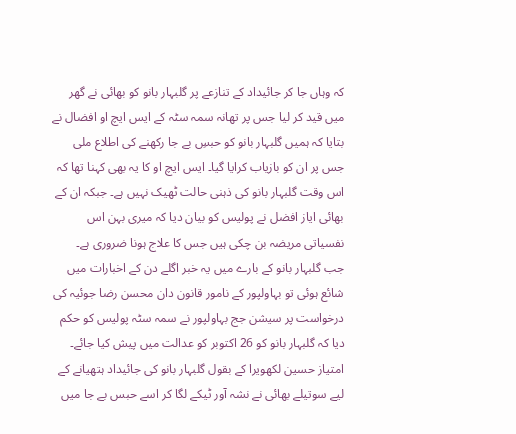کہ وہاں جا کر جائیداد کے تنازعے پر گلبہار بانو کو بھائی نے گھر میں قید کر لیا جس پر تھانہ سمہ سٹہ کے ایس ایچ او افضال نے بتایا کہ ہمیں گلبہار بانو کو حبسِ بے جا رکھنے کی اطلاع ملی جس پر ان کو بازیاب کرایا گیا۔ ایس ایچ او کا یہ بھی کہنا تھا کہ اس وقت گلبہار بانو کی ذہنی حالت ٹھیک نہیں ہے۔ جبکہ ان کے بھائی ایاز افضل نے پولیس کو بیان دیا کہ میری بہن اس نفسیاتی مریضہ بن چکی ہیں جس کا علاج ہونا ضروری ہے۔
جب گلبہار بانو کے بارے میں یہ خبر اگلے دن کے اخبارات میں شائع ہوئی تو بہاولپور کے نامور قانون دان محسن رضا جوئیہ کی درخواست پر سیشن جج بہاولپور نے سمہ سٹہ پولیس کو حکم دیا کہ گلبہار بانو کو 26 اکتوبر کو عدالت میں پیش کیا جائے۔ امتیاز حسین لکھویرا کے بقول گلبہار بانو کی جائیداد ہتھیانے کے لیے سوتیلے بھائی نے نشہ آور ٹیکے لگا کر اسے حبس بے جا میں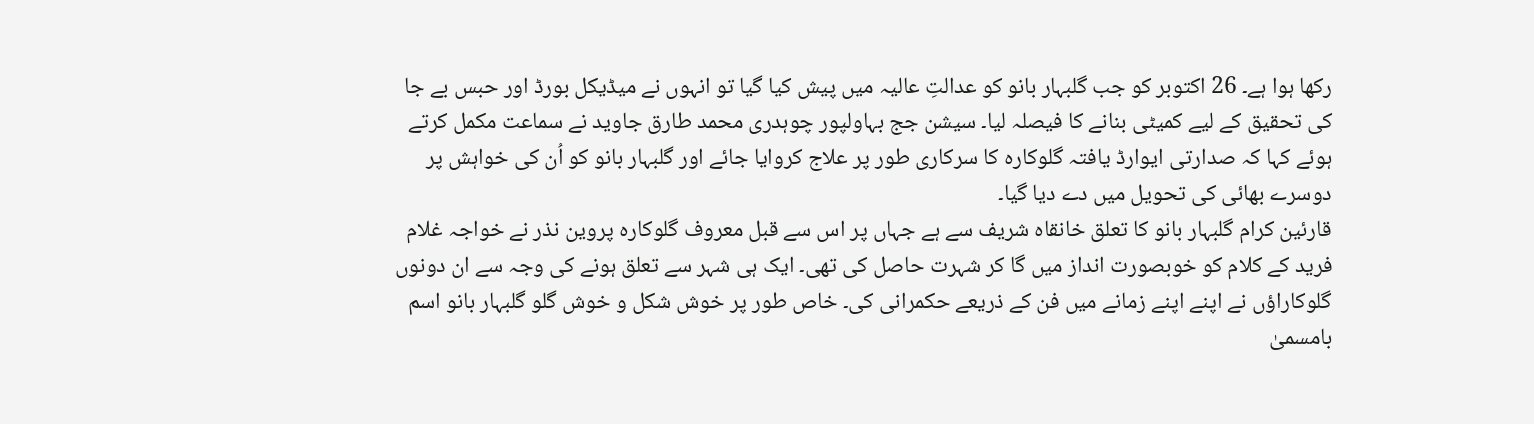رکھا ہوا ہے۔ 26 اکتوبر کو جب گلبہار بانو کو عدالتِ عالیہ میں پیش کیا گیا تو انہوں نے میڈیکل بورڈ اور حبس بے جا کی تحقیق کے لیے کمیٹی بنانے کا فیصلہ لیا۔ سیشن جج بہاولپور چوہدری محمد طارق جاوید نے سماعت مکمل کرتے ہوئے کہا کہ صدارتی ایوارڈ یافتہ گلوکارہ کا سرکاری طور پر علاج کروایا جائے اور گلبہار بانو کو اُن کی خواہش پر دوسرے بھائی کی تحویل میں دے دیا گیا۔
قارئین کرام گلبہار بانو کا تعلق خانقاہ شریف سے ہے جہاں پر اس سے قبل معروف گلوکارہ پروین نذر نے خواجہ غلام فرید کے کلام کو خوبصورت انداز میں گا کر شہرت حاصل کی تھی۔ ایک ہی شہر سے تعلق ہونے کی وجہ سے ان دونوں گلوکاراؤں نے اپنے اپنے زمانے میں فن کے ذریعے حکمرانی کی۔ خاص طور پر خوش شکل و خوش گلو گلبہار بانو اسم بامسمیٰ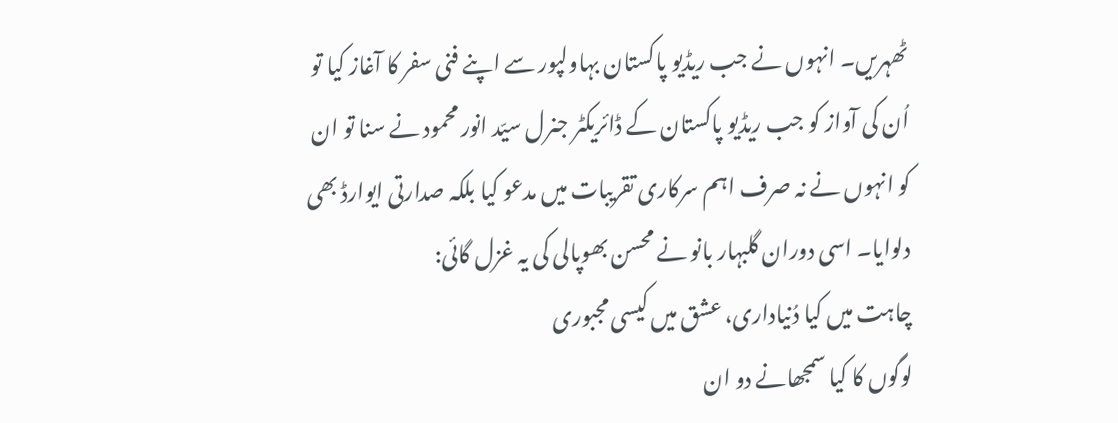ٹھہریں۔ انہوں نے جب ریڈیو پاکستان بہاولپور سے اپنے فنی سفر کا آغاز کیا تو اُن کی آواز کو جب ریڈیو پاکستان کے ڈائریکٹر جنرل سیّد انور محمود نے سنا تو ان کو انہوں نے نہ صرف اہم سرکاری تقریبات میں مدعو کیا بلکہ صدارتی ایوارڈ بھی دلوایا۔ اسی دوران گلبہار بانو نے محسن بھوپالی کی یہ غزل گائی:
چاہت میں کیا دُنیاداری، عشق میں کیسی مجبوری
لوگوں کا کیا سمجھانے دو ان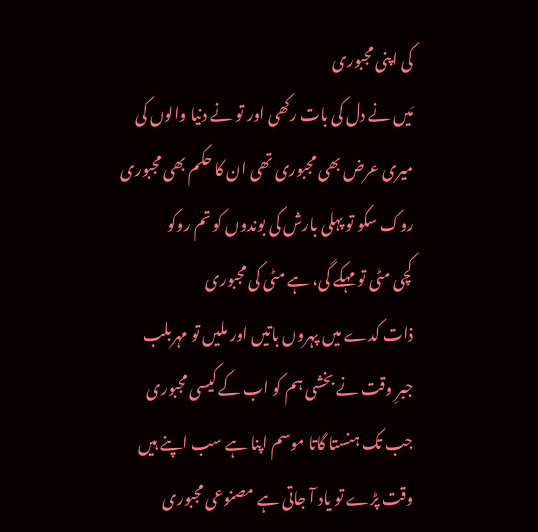کی اپنی مجبوری
مَیں نے دل کی بات رکھی اور تو نے دنیا والوں کی
میری عرض بھی مجبوری تھی ان کا حکم بھی مجبوری
روک سکو تو پہلی بارش کی بوندوں کو تم روکو
کچی مٹی تو مہکے گی، ہے مٹی کی مجبوری
ذات کدے میں پہروں باتیں اور ملیں تو مہربلب
جبرِ وقت نے بخشی ہم کو اب کے کیسی مجبوری
جب تک ہنستا گاتا موسم اپنا ہے سب اپنے ہیں
وقت پڑے تو یاد آ جاتی ہے مصنوعی مجبوری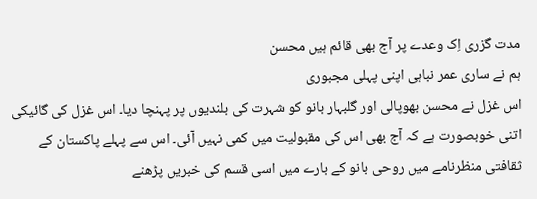مدت گزری اِک وعدے پر آج بھی قائم ہیں محسن
ہم نے ساری عمر نباہی اپنی پہلی مجبوری
اس غزل نے محسن بھوپالی اور گلبہار بانو کو شہرت کی بلندیوں پر پہنچا دیا۔ اس غزل کی گائیکی اتنی خوبصورت ہے کہ آج بھی اس کی مقبولیت میں کمی نہیں آئی۔ اس سے پہلے پاکستان کے ثقافتی منظرنامے میں روحی بانو کے بارے میں اسی قسم کی خبریں پڑھنے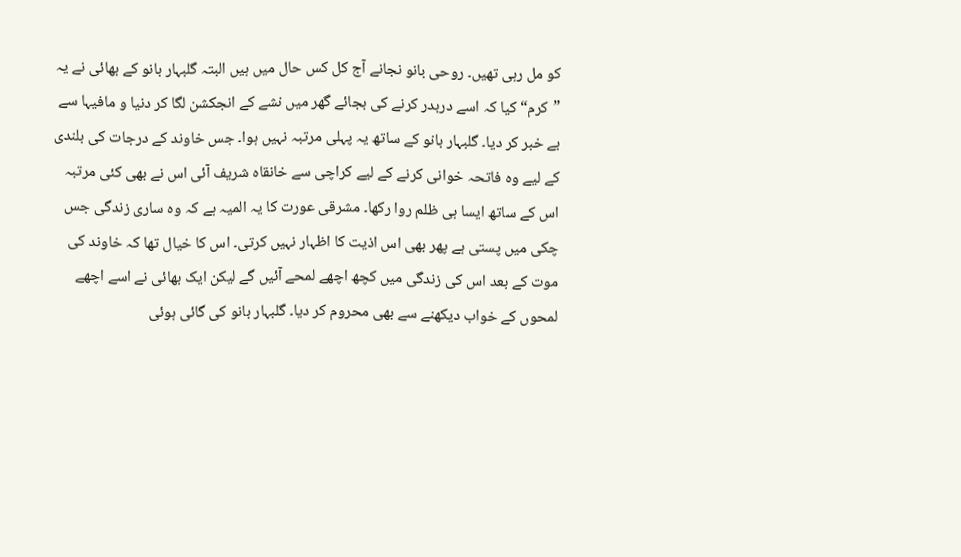کو مل رہی تھیں۔ روحی بانو نجانے آج کل کس حال میں ہیں البتہ گلبہار بانو کے بھائی نے یہ ”کرم“ کیا کہ اسے دربدر کرنے کی بجائے گھر میں نشے کے انجکشن لگا کر دنیا و مافیہا سے بے خبر کر دیا۔ گلبہار بانو کے ساتھ یہ پہلی مرتبہ نہیں ہوا۔ جس خاوند کے درجات کی بلندی کے لیے وہ فاتحہ خوانی کرنے کے لیے کراچی سے خانقاہ شریف آئی اس نے بھی کئی مرتبہ اس کے ساتھ ایسا ہی ظلم روا رکھا۔ مشرقی عورت کا یہ المیہ ہے کہ وہ ساری زندگی جس چکی میں پستی ہے پھر بھی اس اذیت کا اظہار نہیں کرتی۔ اس کا خیال تھا کہ خاوند کی موت کے بعد اس کی زندگی میں کچھ اچھے لمحے آئیں گے لیکن ایک بھائی نے اسے اچھے لمحوں کے خواب دیکھنے سے بھی محروم کر دیا۔ گلبہار بانو کی گائی ہوئی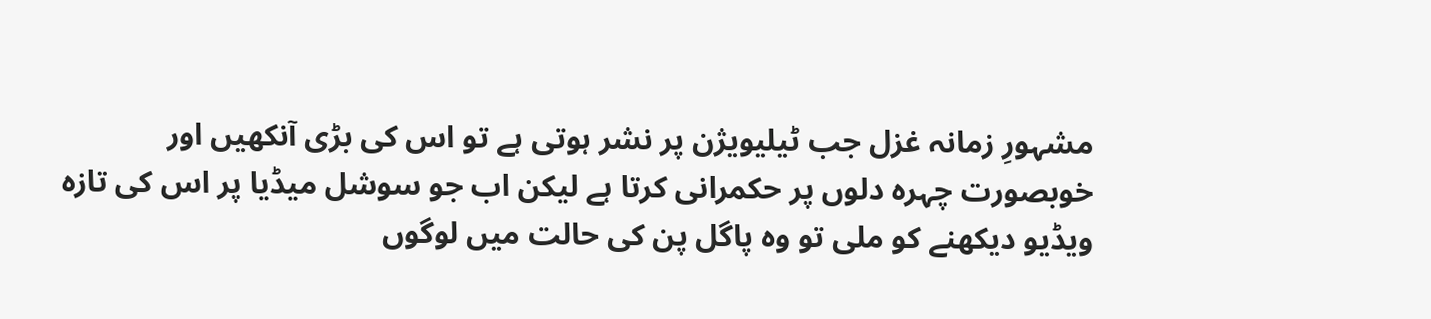مشہورِ زمانہ غزل جب ٹیلیویژن پر نشر ہوتی ہے تو اس کی بڑی آنکھیں اور خوبصورت چہرہ دلوں پر حکمرانی کرتا ہے لیکن اب جو سوشل میڈیا پر اس کی تازہ ویڈیو دیکھنے کو ملی تو وہ پاگل پن کی حالت میں لوگوں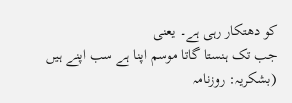کو دھتکار رہی ہے۔ یعنی
جب تک ہنستا گاتا موسم اپنا ہے سب اپنے ہیں
(بشکریہ: روزنامہ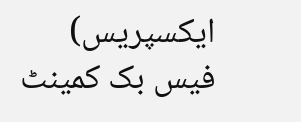ایکسپریس)
فیس بک کمینٹ